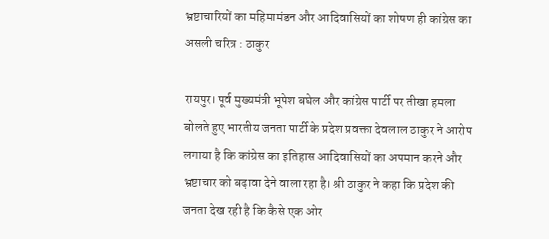भ्रष्टाचारियों का महिमामंडन और आदिवासियों का शोषण ही कांग्रेस का असली चरित्र : ठाकुर

रायपुर। पूर्व मुख्यमंत्री भूपेश बघेल और कांग्रेस पार्टी पर तीखा हमला बोलते हुए भारतीय जनता पार्टी के प्रदेश प्रवक्ता देवलाल ठाकुर ने आरोप लगाया है कि कांग्रेस का इतिहास आदिवासियों का अपमान करने और भ्रष्टाचार को बढ़ावा देने वाला रहा है। श्री ठाकुर ने कहा कि प्रदेश की जनता देख रही है कि कैसे एक ओर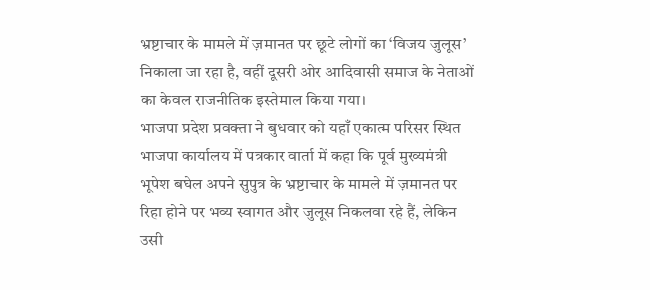भ्रष्टाचार के मामले में ज़मानत पर छूटे लोगों का ‘विजय जुलूस’ निकाला जा रहा है, वहीं दूसरी ओर आदिवासी समाज के नेताओं का केवल राजनीतिक इस्तेमाल किया गया।
भाजपा प्रदेश प्रवक्ता ने बुधवार को यहाँ एकात्म परिसर स्थित भाजपा कार्यालय में पत्रकार वार्ता में कहा कि पूर्व मुख्यमंत्री भूपेश बघेल अपने सुपुत्र के भ्रष्टाचार के मामले में ज़मानत पर रिहा होने पर भव्य स्वागत और जुलूस निकलवा रहे हैं, लेकिन उसी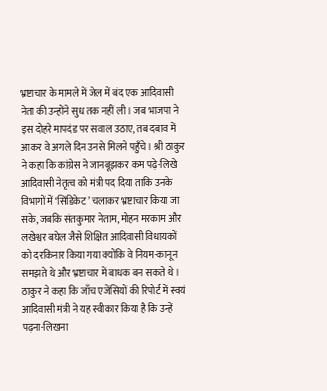भ्रष्टाचार के मामले में जेल में बंद एक आदिवासी नेता की उन्होंने सुध तक नहीं ली। जब भाजपा ने इस दोहरे मापदंड पर सवाल उठाए, तब दबाव में आकर वे अगले दिन उनसे मिलने पहुँचे। श्री ठाकुर ने कहा कि कांग्रेस ने जानबूझकर कम पढ़े-लिखे आदिवासी नेतृत्व को मंत्री पद दिया ताकि उनके विभागों में ‘सिंडिकेट’ चलाकर भ्रष्टाचार किया जा सके, जबकि संतकुमार नेताम, मोहन मरकाम और लखेश्वर बघेल जैसे शिक्षित आदिवासी विधायकों को दरकिनार किया गया क्योंकि वे नियम-कानून समझते थे और भ्रष्टाचार में बाधक बन सकते थे।
ठाकुर ने कहा कि जाँच एजेंसियों की रिपोर्ट में स्वयं आदिवासी मंत्री ने यह स्वीकार किया है कि उन्हें पढ़ना-लिखना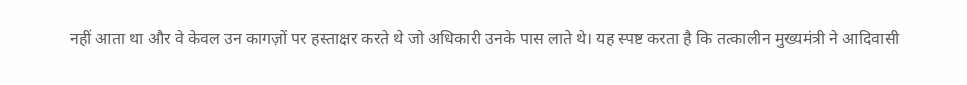नहीं आता था और वे केवल उन कागज़ों पर हस्ताक्षर करते थे जो अधिकारी उनके पास लाते थे। यह स्पष्ट करता है कि तत्कालीन मुख्यमंत्री ने आदिवासी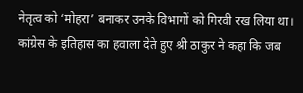नेतृत्व को ‘मोहरा’ बनाकर उनके विभागों को गिरवी रख लिया था। कांग्रेस के इतिहास का हवाला देते हुए श्री ठाकुर ने कहा कि जब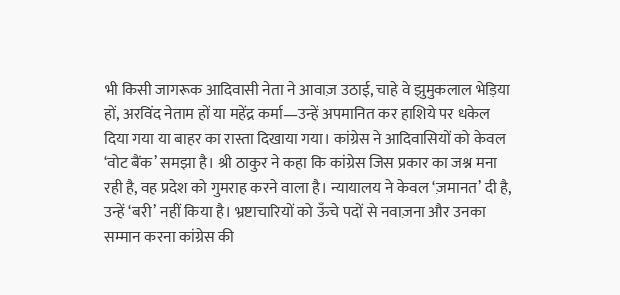भी किसी जागरूक आदिवासी नेता ने आवाज़ उठाई, चाहे वे झुमुकलाल भेड़िया हों, अरविंद नेताम हों या महेंद्र कर्मा—उन्हें अपमानित कर हाशिये पर धकेल दिया गया या बाहर का रास्ता दिखाया गया। कांग्रेस ने आदिवासियों को केवल ‘वोट बैंक’ समझा है। श्री ठाकुर ने कहा कि कांग्रेस जिस प्रकार का जश्न मना रही है, वह प्रदेश को गुमराह करने वाला है। न्यायालय ने केवल ‘ज़मानत’ दी है, उन्हें ‘बरी’ नहीं किया है। भ्रष्टाचारियों को ऊँचे पदों से नवाज़ना और उनका सम्मान करना कांग्रेस की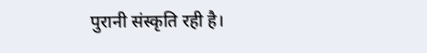पुरानी संस्कृति रही है।